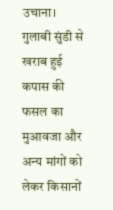उचाना। गुलाबी सुंडी से खराब हुई कपास की फसल का मुआवजा और अन्य मांगों को लेकर किसानों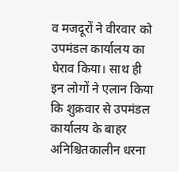व मजदूरों ने वीरवार को उपमंडल कार्यालय का घेराव किया। साथ ही इन लोगों ने एलान किया कि शुक्रवार से उपमंडल कार्यालय के बाहर अनिश्चितकालीन धरना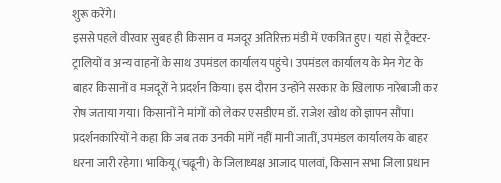शुरू करेंगे।
इससे पहले वीरवार सुबह ही किसान व मजदूर अतिरिक्त मंडी में एकत्रित हुए। यहां से ट्रैक्टर-ट्रालियों व अन्य वाहनों के साथ उपमंडल कार्यालय पहुंचे। उपमंडल कार्यालय के मेन गेट के बाहर किसानों व मजदूरों ने प्रदर्शन किया। इस दौरान उन्होंने सरकार के खिलाफ नारेबाजी कर रोष जताया गया। किसानों ने मांगों को लेकर एसडीएम डॉ. राजेश खोथ को ज्ञापन सौंपा। प्रदर्शनकारियों ने कहा कि जब तक उनकी मांगें नहीं मानी जातीं, उपमंडल कार्यालय के बाहर धरना जारी रहेगा। भाकियू (चढूनी) के जिलाध्यक्ष आजाद पालवां, किसान सभा जिला प्रधान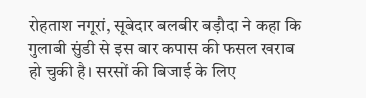रोहताश नगूरां, सूबेदार बलबीर बड़ौदा ने कहा कि गुलाबी सुंडी से इस बार कपास की फसल खराब हो चुकी है। सरसों की बिजाई के लिए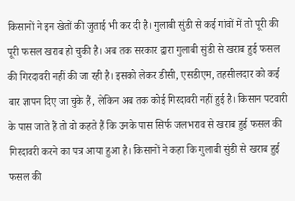किसानों ने इन खेतों की जुताई भी कर दी है। गुलाबी सुंडी से कई गांवों में तो पूरी की पूरी फसल खराब हो चुकी है। अब तक सरकार द्वारा गुलाबी सुंडी से खराब हुई फसल की गिरदावरी नहीं की जा रही है। इसको लेकर डीसी, एसडीएम, तहसीलदार को कई बार ज्ञापन दिए जा चुके हैं, लेकिन अब तक कोई गिरदावरी नहीं हुई है। किसान पटवारी के पास जाते हैं तो वो कहते हैं कि उनके पास सिर्फ जलभराव से खराब हुई फसल की गिरदावरी करने का पत्र आया हुआ है। किसानों ने कहा कि गुलाबी सुंडी से खराब हुई फसल की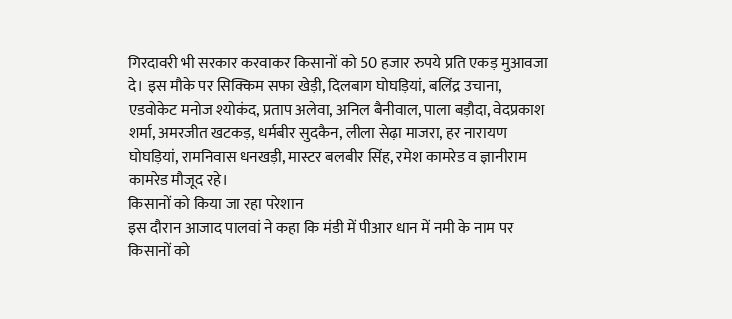गिरदावरी भी सरकार करवाकर किसानों को 50 हजार रुपये प्रति एकड़ मुआवजा दे। इस मौके पर सिक्किम सफा खेड़ी, दिलबाग घोघड़ियां, बलिंद्र उचाना, एडवोकेट मनोज श्योकंद, प्रताप अलेवा, अनिल बैनीवाल, पाला बड़ौदा, वेदप्रकाश शर्मा, अमरजीत खटकड़, धर्मबीर सुदकैन, लीला सेढ़ा माजरा, हर नारायण घोघड़ियां, रामनिवास धनखड़ी, मास्टर बलबीर सिंह, रमेश कामरेड व ज्ञानीराम कामरेड मौजूद रहे।
किसानों को किया जा रहा परेशान
इस दौरान आजाद पालवां ने कहा कि मंडी में पीआर धान में नमी के नाम पर किसानों को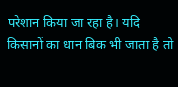परेशान किया जा रहा है। यदि किसानों का धान बिक भी जाता है तो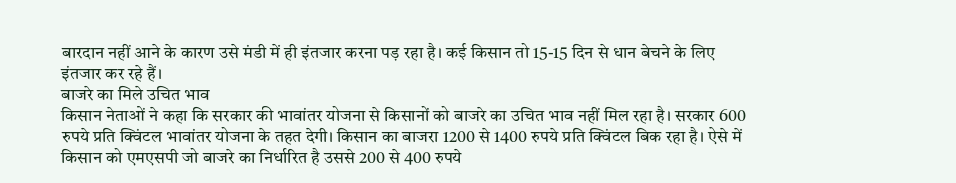बारदान नहीं आने के कारण उसे मंडी में ही इंतजार करना पड़ रहा है। कई किसान तो 15-15 दिन से धान बेचने के लिए इंतजार कर रहे हैं।
बाजरे का मिले उचित भाव
किसान नेताओं ने कहा कि सरकार की भावांतर योजना से किसानों को बाजरे का उचित भाव नहीं मिल रहा है। सरकार 600 रुपये प्रति क्विंटल भावांतर योजना के तहत देगी। किसान का बाजरा 1200 से 1400 रुपये प्रति क्विंटल बिक रहा है। ऐसे में किसान को एमएसपी जो बाजरे का निर्धारित है उससे 200 से 400 रुपये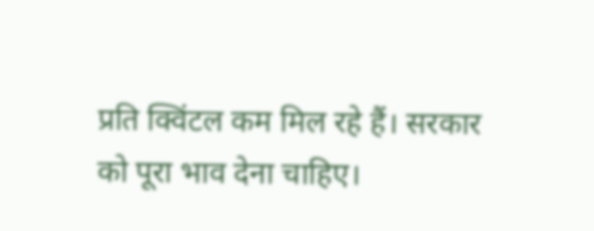प्रति क्विंटल कम मिल रहे हैं। सरकार को पूरा भाव देना चाहिए।